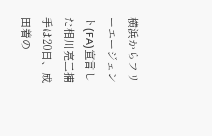横浜からフリーエージェント(FA)宣言した相川亮二捕手は20日、成田着の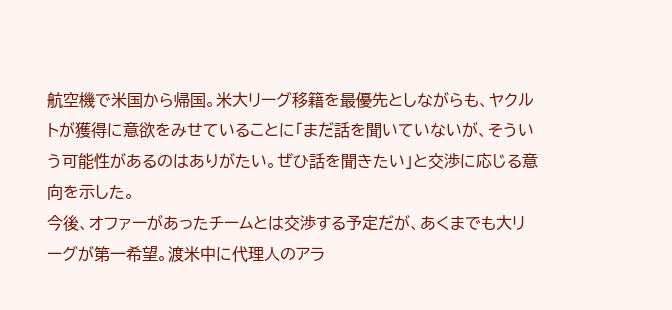航空機で米国から帰国。米大リーグ移籍を最優先としながらも、ヤクルトが獲得に意欲をみせていることに「まだ話を聞いていないが、そういう可能性があるのはありがたい。ぜひ話を聞きたい」と交渉に応じる意向を示した。
今後、オファーがあったチームとは交渉する予定だが、あくまでも大リーグが第一希望。渡米中に代理人のアラ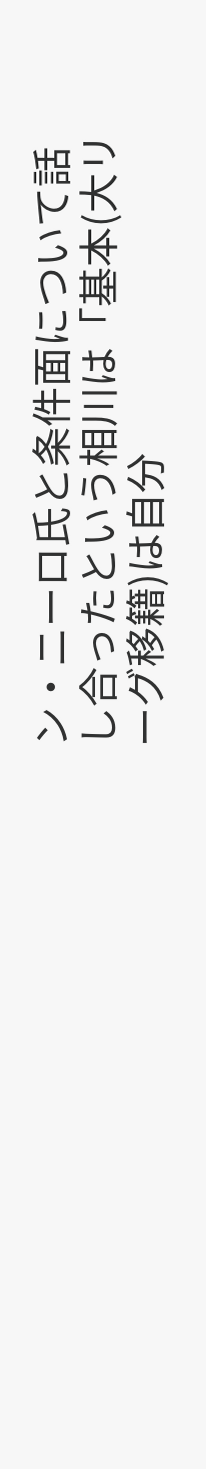ン・ニーロ氏と条件面について話し合ったという相川は「基本(大リーグ移籍)は自分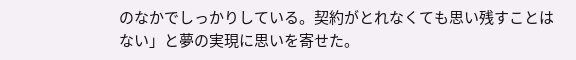のなかでしっかりしている。契約がとれなくても思い残すことはない」と夢の実現に思いを寄せた。